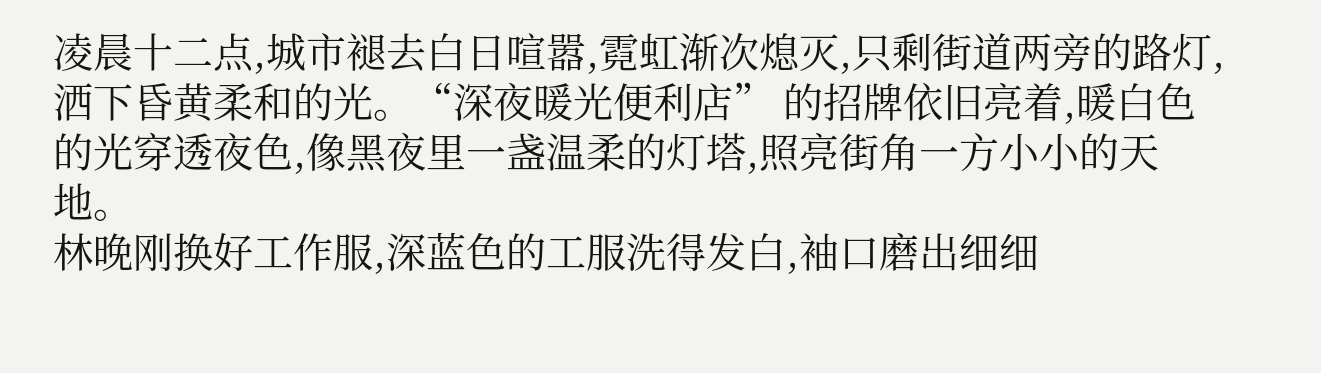凌晨十二点,城市褪去白日喧嚣,霓虹渐次熄灭,只剩街道两旁的路灯,洒下昏黄柔和的光。“深夜暖光便利店” 的招牌依旧亮着,暖白色的光穿透夜色,像黑夜里一盏温柔的灯塔,照亮街角一方小小的天地。
林晚刚换好工作服,深蓝色的工服洗得发白,袖口磨出细细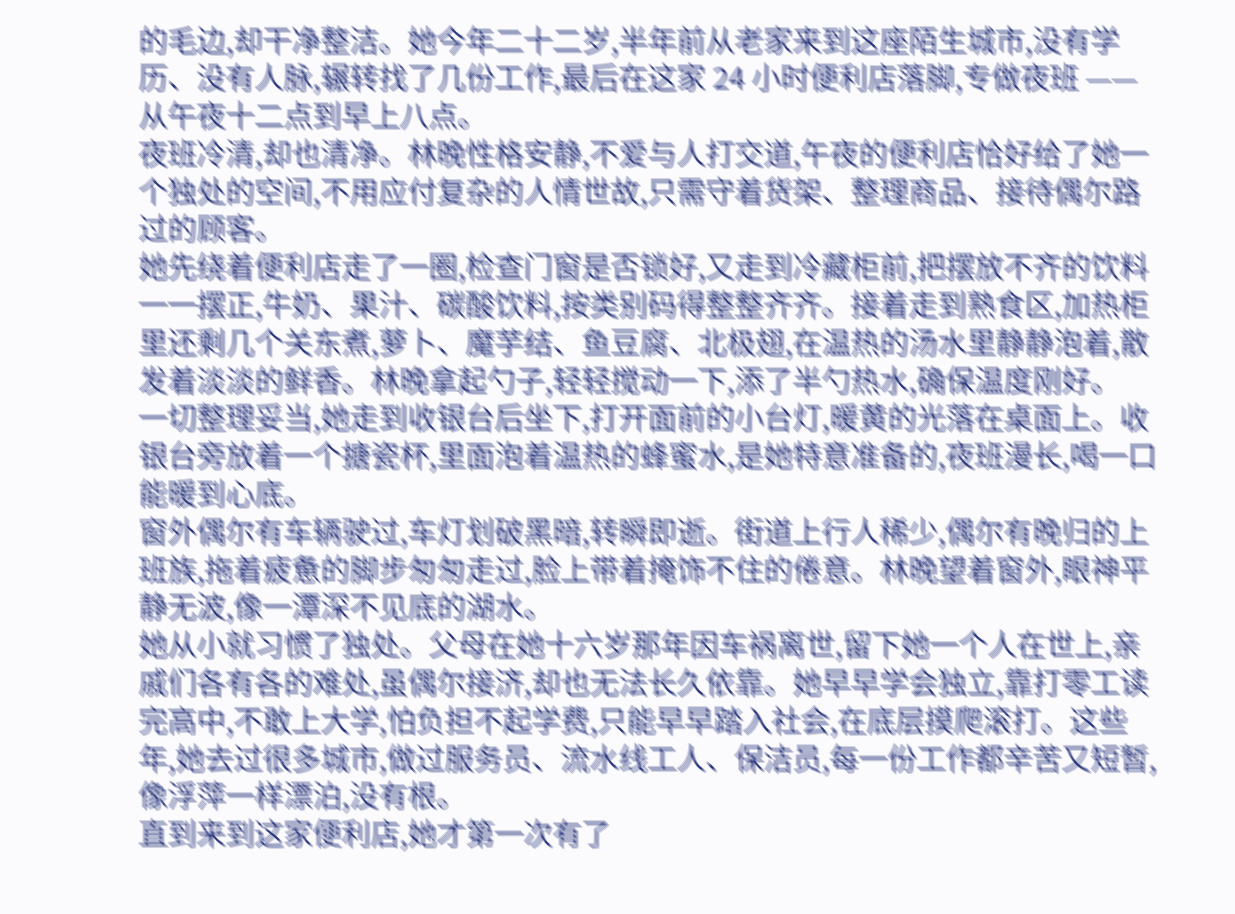的毛边,却干净整洁。她今年二十二岁,半年前从老家来到这座陌生城市,没有学历、没有人脉,辗转找了几份工作,最后在这家 24 小时便利店落脚,专做夜班 —— 从午夜十二点到早上八点。
夜班冷清,却也清净。林晚性格安静,不爱与人打交道,午夜的便利店恰好给了她一个独处的空间,不用应付复杂的人情世故,只需守着货架、整理商品、接待偶尔路过的顾客。
她先绕着便利店走了一圈,检查门窗是否锁好,又走到冷藏柜前,把摆放不齐的饮料一一摆正,牛奶、果汁、碳酸饮料,按类别码得整整齐齐。接着走到熟食区,加热柜里还剩几个关东煮,萝卜、魔芋结、鱼豆腐、北极翅,在温热的汤水里静静泡着,散发着淡淡的鲜香。林晚拿起勺子,轻轻搅动一下,添了半勺热水,确保温度刚好。
一切整理妥当,她走到收银台后坐下,打开面前的小台灯,暖黄的光落在桌面上。收银台旁放着一个搪瓷杯,里面泡着温热的蜂蜜水,是她特意准备的,夜班漫长,喝一口能暖到心底。
窗外偶尔有车辆驶过,车灯划破黑暗,转瞬即逝。街道上行人稀少,偶尔有晚归的上班族,拖着疲惫的脚步匆匆走过,脸上带着掩饰不住的倦意。林晚望着窗外,眼神平静无波,像一潭深不见底的湖水。
她从小就习惯了独处。父母在她十六岁那年因车祸离世,留下她一个人在世上,亲戚们各有各的难处,虽偶尔接济,却也无法长久依靠。她早早学会独立,靠打零工读完高中,不敢上大学,怕负担不起学费,只能早早踏入社会,在底层摸爬滚打。这些年,她去过很多城市,做过服务员、流水线工人、保洁员,每一份工作都辛苦又短暂,像浮萍一样漂泊,没有根。
直到来到这家便利店,她才第一次有了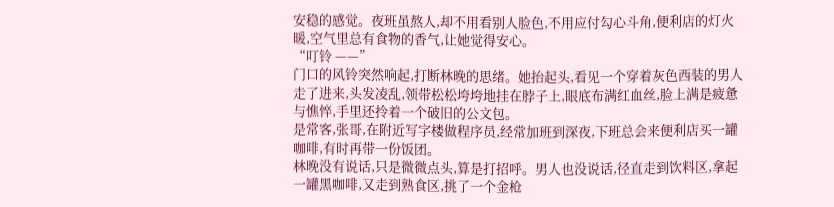安稳的感觉。夜班虽熬人,却不用看别人脸色,不用应付勾心斗角,便利店的灯火暖,空气里总有食物的香气,让她觉得安心。
“叮铃 ——”
门口的风铃突然响起,打断林晚的思绪。她抬起头,看见一个穿着灰色西装的男人走了进来,头发凌乱,领带松松垮垮地挂在脖子上,眼底布满红血丝,脸上满是疲惫与憔悴,手里还拎着一个破旧的公文包。
是常客,张哥,在附近写字楼做程序员,经常加班到深夜,下班总会来便利店买一罐咖啡,有时再带一份饭团。
林晚没有说话,只是微微点头,算是打招呼。男人也没说话,径直走到饮料区,拿起一罐黑咖啡,又走到熟食区,挑了一个金枪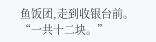鱼饭团,走到收银台前。
“一共十二块。”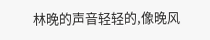林晚的声音轻轻的,像晚风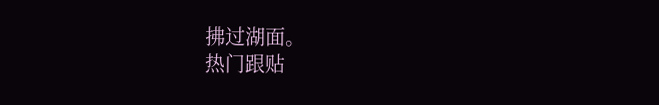拂过湖面。
热门跟贴